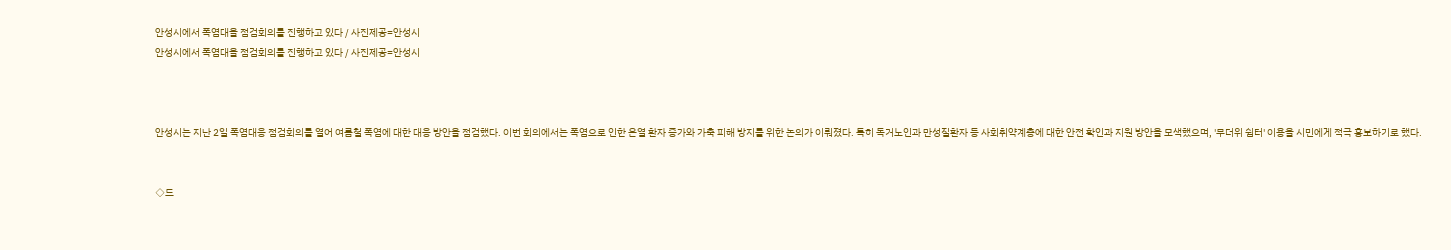안성시에서 폭염대을 점검회의를 진행하고 있다 / 사진제공=안성시
안성시에서 폭염대을 점검회의를 진행하고 있다 / 사진제공=안성시



안성시는 지난 2일 폭염대응 점검회의를 열어 여름철 폭염에 대한 대응 방안을 점검했다. 이번 회의에서는 폭염으로 인한 온열 환자 증가와 가축 피해 방지를 위한 논의가 이뤄졌다. 특히 독거노인과 만성질환자 등 사회취약계층에 대한 안전 확인과 지원 방안을 모색했으며, '무더위 쉼터' 이용을 시민에게 적극 홍보하기로 했다.


◇드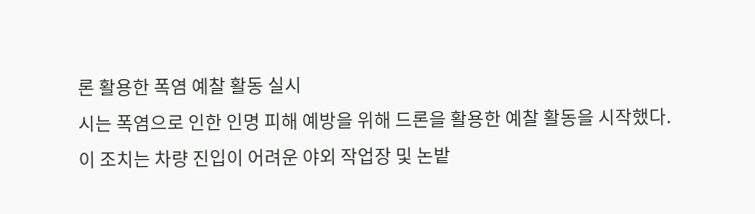론 활용한 폭염 예찰 활동 실시
시는 폭염으로 인한 인명 피해 예방을 위해 드론을 활용한 예찰 활동을 시작했다. 이 조치는 차량 진입이 어려운 야외 작업장 및 논밭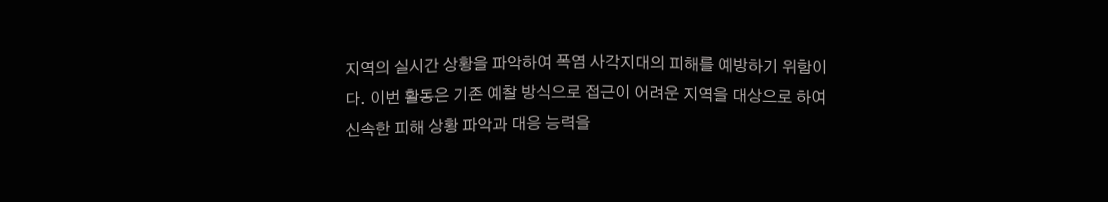지역의 실시간 상황을 파악하여 폭염 사각지대의 피해를 예방하기 위함이다. 이번 활동은 기존 예찰 방식으로 접근이 어려운 지역을 대상으로 하여 신속한 피해 상황 파악과 대응 능력을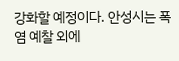강화할 예정이다. 안성시는 폭염 예찰 외에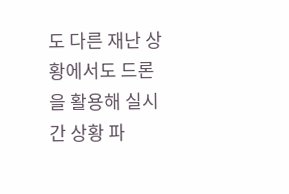도 다른 재난 상황에서도 드론을 활용해 실시간 상황 파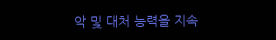악 및 대처 능력을 지속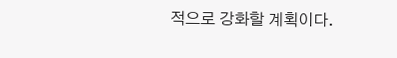적으로 강화할 계획이다.